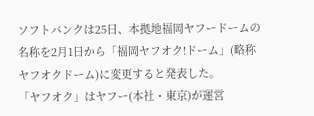ソフトバンクは25日、本拠地福岡ヤフードームの名称を2月1日から「福岡ヤフオク!ドーム」(略称ヤフオクドーム)に変更すると発表した。
「ヤフオク」はヤフー(本社・東京)が運営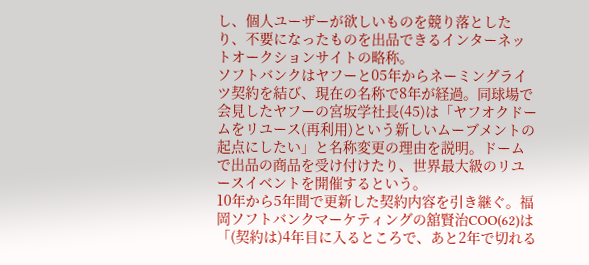し、個人ユーザーが欲しいものを競り落としたり、不要になったものを出品できるインターネットオークションサイトの略称。
ソフトバンクはヤフーと05年からネーミングライツ契約を結び、現在の名称で8年が経過。同球場で会見したヤフーの宮坂学社長(45)は「ヤフオクドームをリユース(再利用)という新しいムーブメントの起点にしたい」と名称変更の理由を説明。ドームで出品の商品を受け付けたり、世界最大級のリユースイベントを開催するという。
10年から5年間で更新した契約内容を引き継ぐ。福岡ソフトバンクマーケティングの舘賢治COO(62)は「(契約は)4年目に入るところで、あと2年で切れる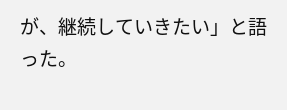が、継続していきたい」と語った。